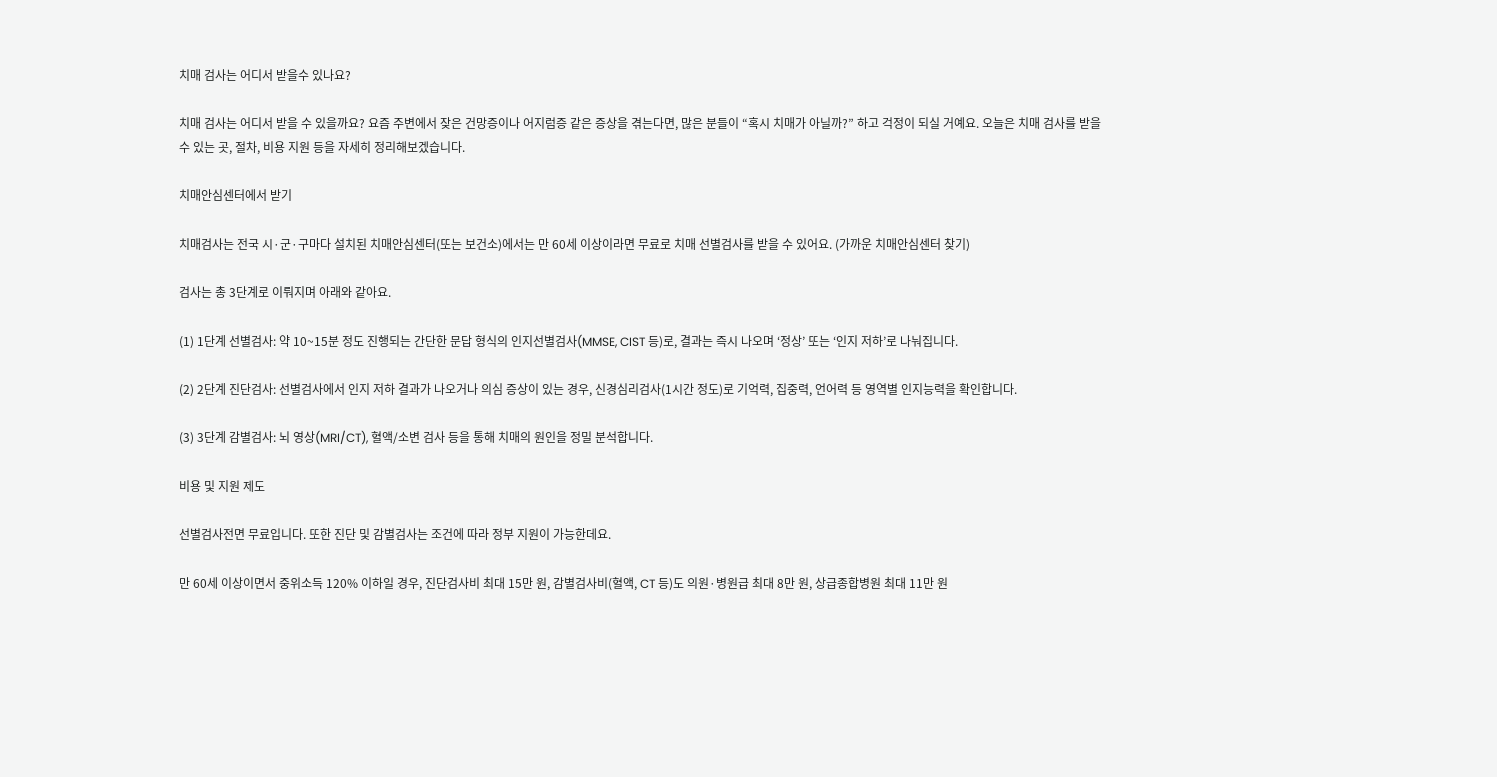치매 검사는 어디서 받을수 있나요?

치매 검사는 어디서 받을 수 있을까요? 요즘 주변에서 잦은 건망증이나 어지럼증 같은 증상을 겪는다면, 많은 분들이 “혹시 치매가 아닐까?” 하고 걱정이 되실 거예요. 오늘은 치매 검사를 받을 수 있는 곳, 절차, 비용 지원 등을 자세히 정리해보겠습니다.

치매안심센터에서 받기

치매검사는 전국 시·군·구마다 설치된 치매안심센터(또는 보건소)에서는 만 60세 이상이라면 무료로 치매 선별검사를 받을 수 있어요. (가까운 치매안심센터 찾기)

검사는 총 3단계로 이뤄지며 아래와 같아요.

(1) 1단계 선별검사: 약 10~15분 정도 진행되는 간단한 문답 형식의 인지선별검사(MMSE, CIST 등)로, 결과는 즉시 나오며 ‘정상’ 또는 ‘인지 저하’로 나눠집니다.

(2) 2단계 진단검사: 선별검사에서 인지 저하 결과가 나오거나 의심 증상이 있는 경우, 신경심리검사(1시간 정도)로 기억력, 집중력, 언어력 등 영역별 인지능력을 확인합니다.

(3) 3단계 감별검사: 뇌 영상(MRI/CT), 혈액/소변 검사 등을 통해 치매의 원인을 정밀 분석합니다.

비용 및 지원 제도

선별검사전면 무료입니다. 또한 진단 및 감별검사는 조건에 따라 정부 지원이 가능한데요.

만 60세 이상이면서 중위소득 120% 이하일 경우, 진단검사비 최대 15만 원, 감별검사비(혈액, CT 등)도 의원·병원급 최대 8만 원, 상급종합병원 최대 11만 원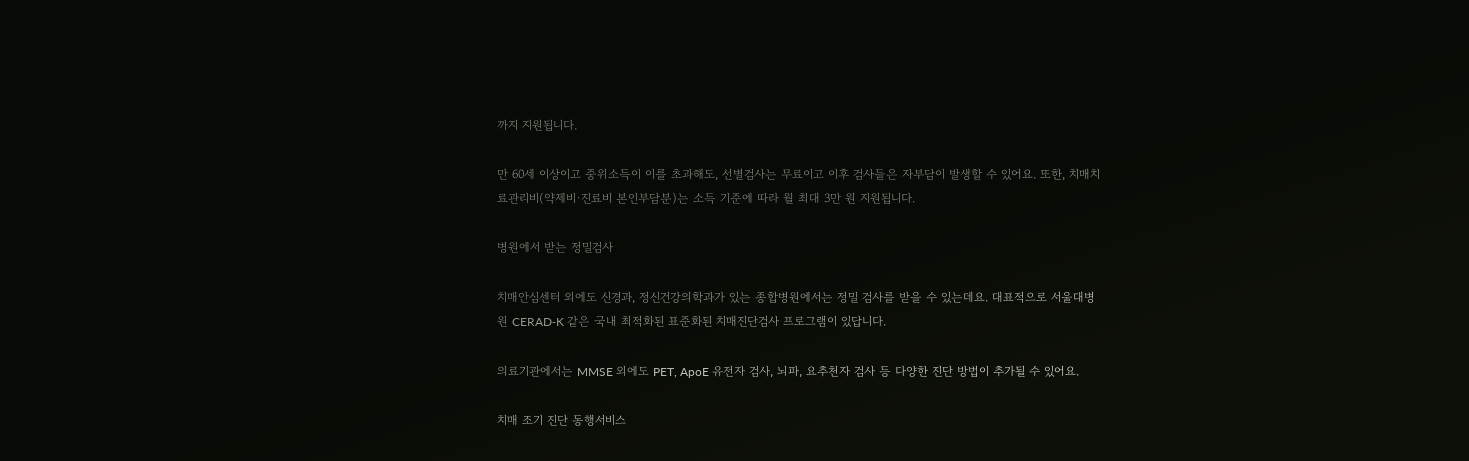까지 지원됩니다.

만 60세 이상이고 중위소득이 이를 초과해도, 선별검사는 무료이고 이후 검사들은 자부담이 발생할 수 있어요. 또한, 치매치료관리비(약제비·진료비 본인부담분)는 소득 기준에 따라 월 최대 3만 원 지원됩니다.

병원에서 받는 정밀검사

치매안심센터 외에도 신경과, 정신건강의학과가 있는 종합병원에서는 정밀 검사를 받을 수 있는데요. 대표적으로 서울대병원 CERAD‑K 같은 국내 최적화된 표준화된 치매진단검사 프로그램이 있답니다.

의료기관에서는 MMSE 외에도 PET, ApoE 유전자 검사, 뇌파, 요추천자 검사 등 다양한 진단 방법이 추가될 수 있어요.

치매 조기 진단 동행서비스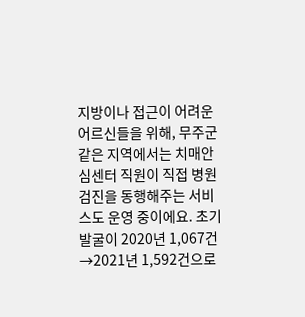지방이나 접근이 어려운 어르신들을 위해, 무주군 같은 지역에서는 치매안심센터 직원이 직접 병원 검진을 동행해주는 서비스도 운영 중이에요. 초기 발굴이 2020년 1,067건→2021년 1,592건으로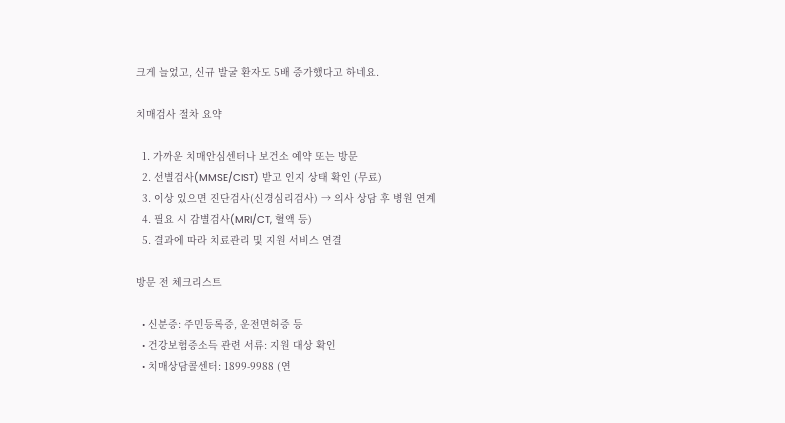크게 늘었고, 신규 발굴 환자도 5배 증가했다고 하네요.

치매검사 절차 요약

  1. 가까운 치매안심센터나 보건소 예약 또는 방문
  2. 선별검사(MMSE/CIST) 받고 인지 상태 확인 (무료)
  3. 이상 있으면 진단검사(신경심리검사) → 의사 상담 후 병원 연계
  4. 필요 시 감별검사(MRI/CT, 혈액 등)
  5. 결과에 따라 치료관리 및 지원 서비스 연결

방문 전 체크리스트

  • 신분증: 주민등록증, 운전면허증 등
  • 건강보험증소득 관련 서류: 지원 대상 확인
  • 치매상담콜센터: 1899‑9988 (연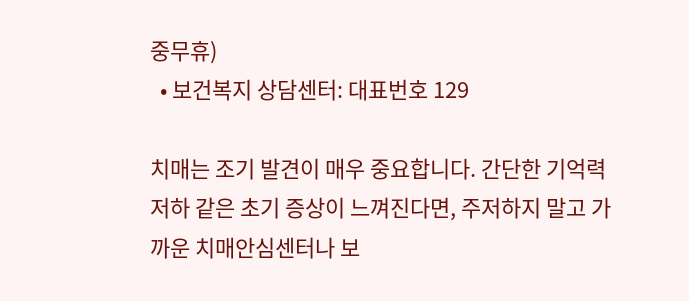중무휴)
  • 보건복지 상담센터: 대표번호 129

치매는 조기 발견이 매우 중요합니다. 간단한 기억력 저하 같은 초기 증상이 느껴진다면, 주저하지 말고 가까운 치매안심센터나 보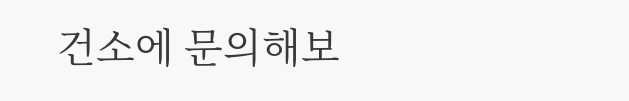건소에 문의해보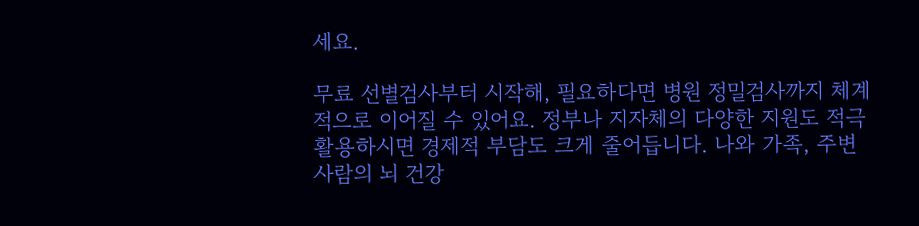세요.

무료 선별검사부터 시작해, 필요하다면 병원 정밀검사까지 체계적으로 이어질 수 있어요. 정부나 지자체의 다양한 지원도 적극 활용하시면 경제적 부담도 크게 줄어듭니다. 나와 가족, 주변 사람의 뇌 건강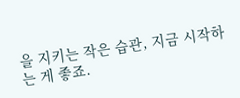을 지키는 작은 습관, 지금 시작하는 게 좋죠.